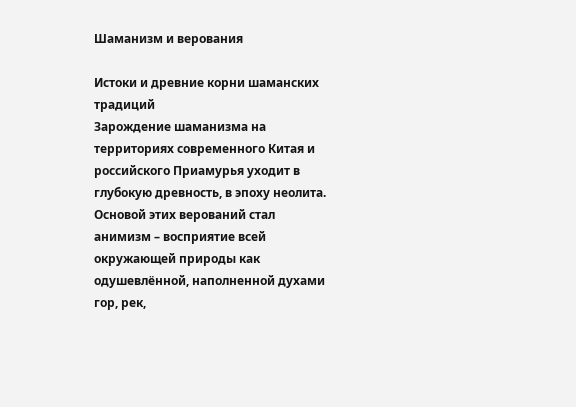Шаманизм и верования

Истоки и древние корни шаманских традиций
Зарождение шаманизма на территориях современного Китая и российского Приамурья уходит в глубокую древность, в эпоху неолита. Основой этих верований стал анимизм – восприятие всей окружающей природы как одушевлённой, наполненной духами гор, рек,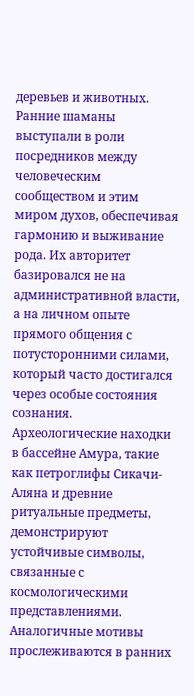деревьев и животных. Ранние шаманы выступали в роли посредников между человеческим сообществом и этим миром духов, обеспечивая гармонию и выживание рода. Их авторитет базировался не на административной власти, а на личном опыте прямого общения с потусторонними силами, который часто достигался через особые состояния сознания.
Археологические находки в бассейне Амура, такие как петроглифы Сикачи-Аляна и древние ритуальные предметы, демонстрируют устойчивые символы, связанные с космологическими представлениями. Аналогичные мотивы прослеживаются в ранних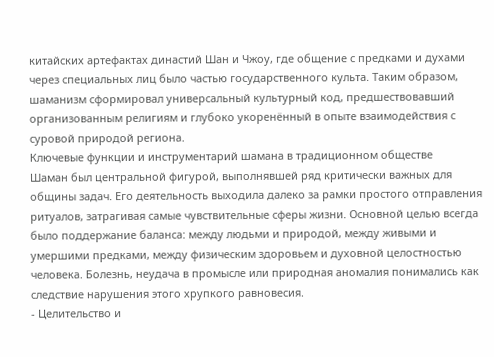китайских артефактах династий Шан и Чжоу, где общение с предками и духами через специальных лиц было частью государственного культа. Таким образом, шаманизм сформировал универсальный культурный код, предшествовавший организованным религиям и глубоко укоренённый в опыте взаимодействия с суровой природой региона.
Ключевые функции и инструментарий шамана в традиционном обществе
Шаман был центральной фигурой, выполнявшей ряд критически важных для общины задач. Его деятельность выходила далеко за рамки простого отправления ритуалов, затрагивая самые чувствительные сферы жизни. Основной целью всегда было поддержание баланса: между людьми и природой, между живыми и умершими предками, между физическим здоровьем и духовной целостностью человека. Болезнь, неудача в промысле или природная аномалия понимались как следствие нарушения этого хрупкого равновесия.
- Целительство и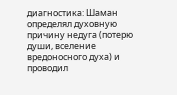диагностика: Шаман определял духовную причину недуга (потерю души, вселение вредоносного духа) и проводил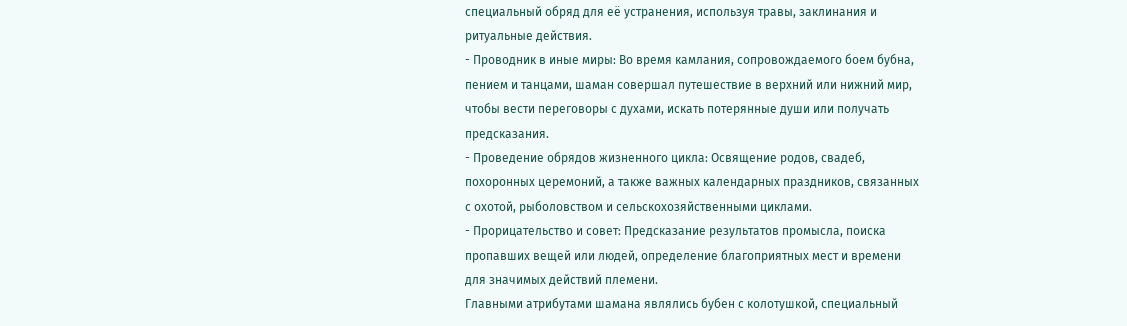специальный обряд для её устранения, используя травы, заклинания и ритуальные действия.
- Проводник в иные миры: Во время камлания, сопровождаемого боем бубна, пением и танцами, шаман совершал путешествие в верхний или нижний мир, чтобы вести переговоры с духами, искать потерянные души или получать предсказания.
- Проведение обрядов жизненного цикла: Освящение родов, свадеб, похоронных церемоний, а также важных календарных праздников, связанных с охотой, рыболовством и сельскохозяйственными циклами.
- Прорицательство и совет: Предсказание результатов промысла, поиска пропавших вещей или людей, определение благоприятных мест и времени для значимых действий племени.
Главными атрибутами шамана являлись бубен с колотушкой, специальный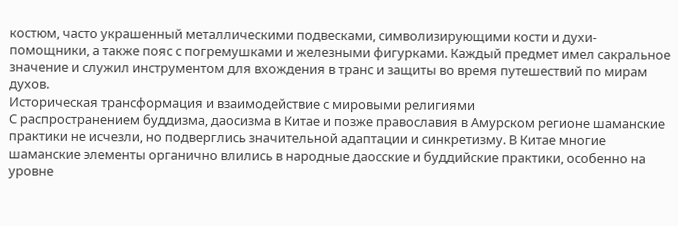костюм, часто украшенный металлическими подвесками, символизирующими кости и духи-помощники, а также пояс с погремушками и железными фигурками. Каждый предмет имел сакральное значение и служил инструментом для вхождения в транс и защиты во время путешествий по мирам духов.
Историческая трансформация и взаимодействие с мировыми религиями
С распространением буддизма, даосизма в Китае и позже православия в Амурском регионе шаманские практики не исчезли, но подверглись значительной адаптации и синкретизму. В Китае многие шаманские элементы органично влились в народные даосские и буддийские практики, особенно на уровне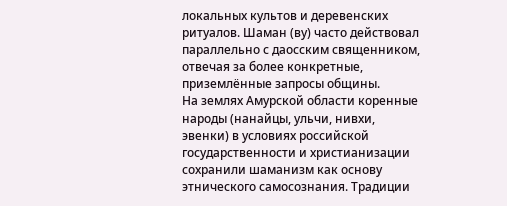локальных культов и деревенских ритуалов. Шаман (ву) часто действовал параллельно с даосским священником, отвечая за более конкретные, приземлённые запросы общины.
На землях Амурской области коренные народы (нанайцы, ульчи, нивхи, эвенки) в условиях российской государственности и христианизации сохранили шаманизм как основу этнического самосознания. Традиции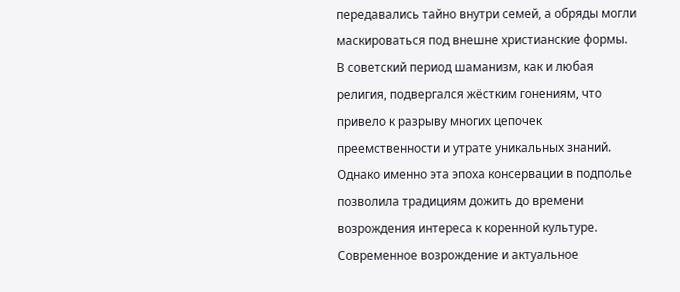передавались тайно внутри семей, а обряды могли маскироваться под внешне христианские формы. В советский период шаманизм, как и любая религия, подвергался жёстким гонениям, что привело к разрыву многих цепочек преемственности и утрате уникальных знаний. Однако именно эта эпоха консервации в подполье позволила традициям дожить до времени возрождения интереса к коренной культуре.
Современное возрождение и актуальное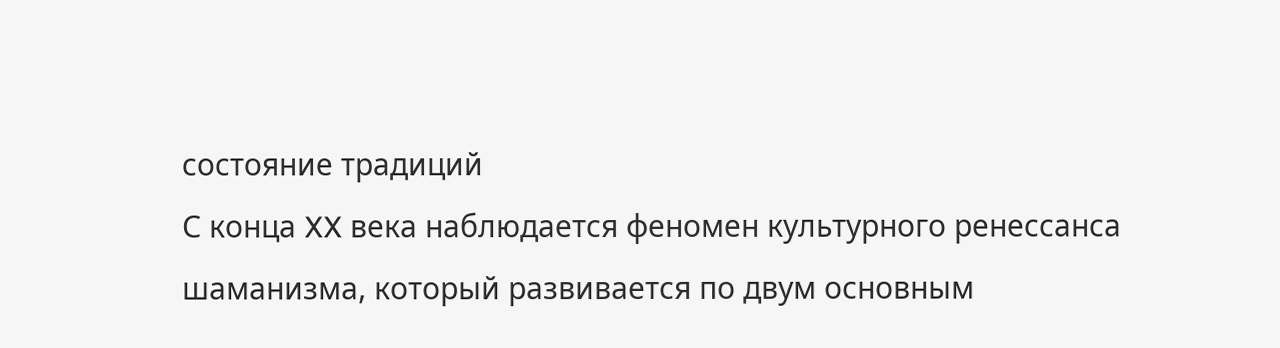состояние традиций
С конца XX века наблюдается феномен культурного ренессанса шаманизма, который развивается по двум основным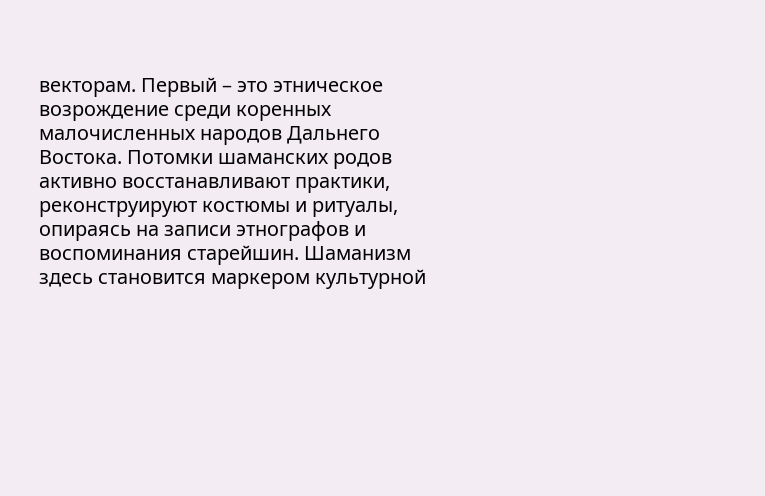векторам. Первый – это этническое возрождение среди коренных малочисленных народов Дальнего Востока. Потомки шаманских родов активно восстанавливают практики, реконструируют костюмы и ритуалы, опираясь на записи этнографов и воспоминания старейшин. Шаманизм здесь становится маркером культурной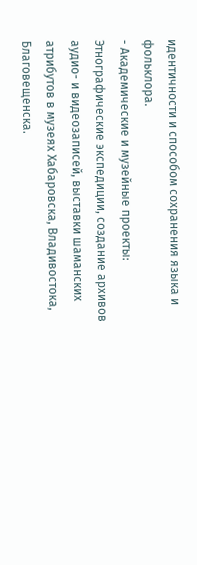идентичности и способом сохранения языка и фольклора.
- Академические и музейные проекты: Этнографические экспедиции, создание архивов аудио- и видеозаписей, выставки шаманских атрибутов в музеях Хабаровска, Владивостока, Благовещенска.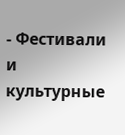- Фестивали и культурные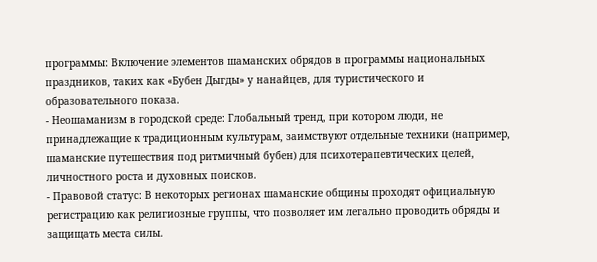программы: Включение элементов шаманских обрядов в программы национальных праздников, таких как «Бубен Дыгды» у нанайцев, для туристического и образовательного показа.
- Неошаманизм в городской среде: Глобальный тренд, при котором люди, не принадлежащие к традиционным культурам, заимствуют отдельные техники (например, шаманские путешествия под ритмичный бубен) для психотерапевтических целей, личностного роста и духовных поисков.
- Правовой статус: В некоторых регионах шаманские общины проходят официальную регистрацию как религиозные группы, что позволяет им легально проводить обряды и защищать места силы.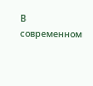В современном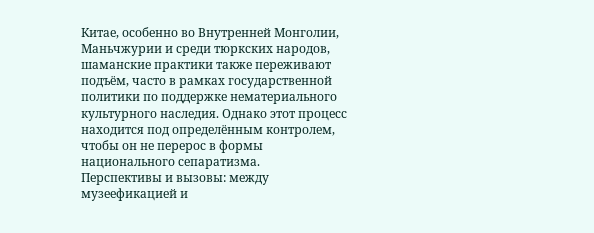Китае, особенно во Внутренней Монголии, Маньчжурии и среди тюркских народов, шаманские практики также переживают подъём, часто в рамках государственной политики по поддержке нематериального культурного наследия. Однако этот процесс находится под определённым контролем, чтобы он не перерос в формы национального сепаратизма.
Перспективы и вызовы: между музеефикацией и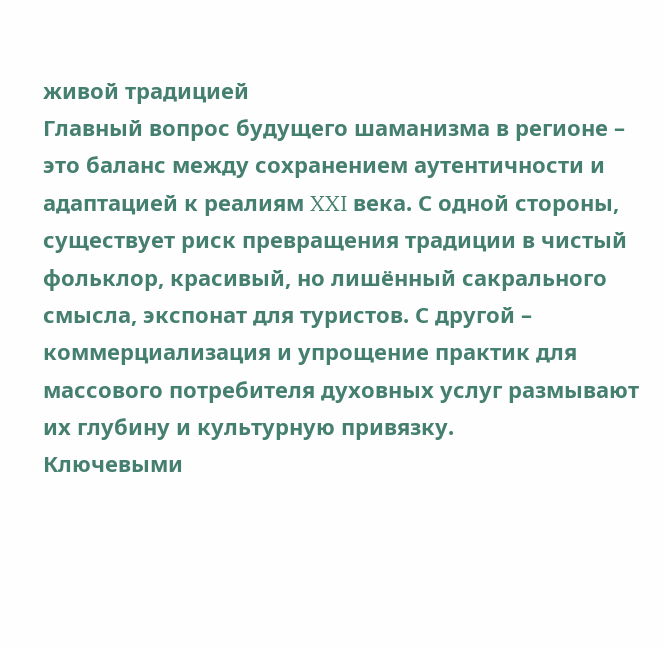живой традицией
Главный вопрос будущего шаманизма в регионе – это баланс между сохранением аутентичности и адаптацией к реалиям XXI века. С одной стороны, существует риск превращения традиции в чистый фольклор, красивый, но лишённый сакрального смысла, экспонат для туристов. С другой – коммерциализация и упрощение практик для массового потребителя духовных услуг размывают их глубину и культурную привязку.
Ключевыми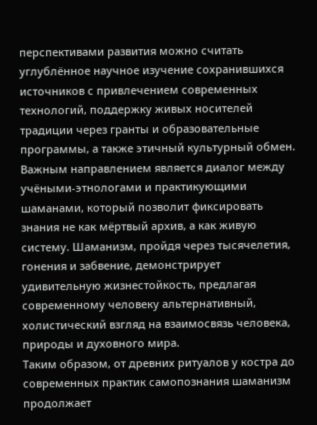перспективами развития можно считать углублённое научное изучение сохранившихся источников с привлечением современных технологий, поддержку живых носителей традиции через гранты и образовательные программы, а также этичный культурный обмен. Важным направлением является диалог между учёными-этнологами и практикующими шаманами, который позволит фиксировать знания не как мёртвый архив, а как живую систему. Шаманизм, пройдя через тысячелетия, гонения и забвение, демонстрирует удивительную жизнестойкость, предлагая современному человеку альтернативный, холистический взгляд на взаимосвязь человека, природы и духовного мира.
Таким образом, от древних ритуалов у костра до современных практик самопознания шаманизм продолжает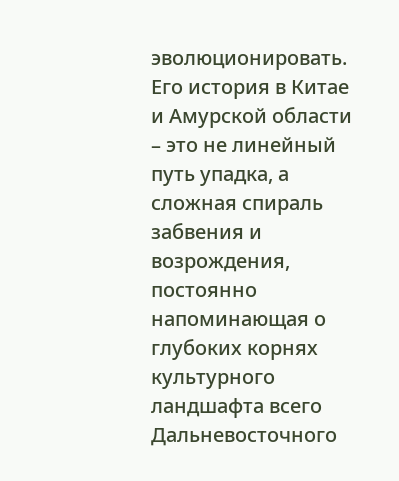эволюционировать. Его история в Китае и Амурской области – это не линейный путь упадка, а сложная спираль забвения и возрождения, постоянно напоминающая о глубоких корнях культурного ландшафта всего Дальневосточного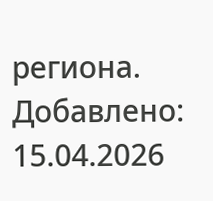региона.
Добавлено: 15.04.2026